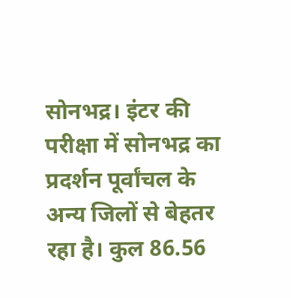सोनभद्र। इंटर की परीक्षा में सोनभद्र का प्रदर्शन पूर्वांचल के अन्य जिलों से बेहतर रहा है। कुल 86.56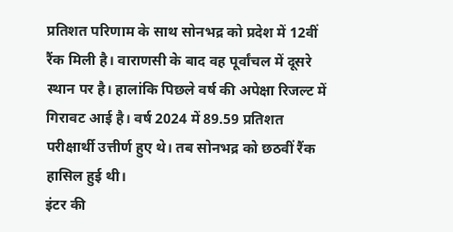प्रतिशत परिणाम के साथ सोनभद्र को प्रदेश में 12वीं रैंक मिली है। वाराणसी के बाद वह पूर्वांचल में दूसरे स्थान पर है। हालांकि पिछले वर्ष की अपेक्षा रिजल्ट में गिरावट आई है। वर्ष 2024 में 89.59 प्रतिशत परीक्षार्थी उत्तीर्ण हुए थे। तब सोनभद्र को छठवीं रैंक हासिल हुई थी।
इंटर की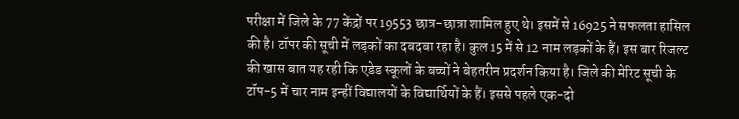परीक्षा में जिले के 77 केंद्रों पर 19553 छात्र-छात्रा शामिल हुए थे। इसमें से 16925 ने सफलता हासिल की है। टॉपर की सूची में लड़कों का दबदबा रहा है। कुल 15 में से 12 नाम लड़कों के हैं। इस बार रिजल्ट की खास बात यह रही कि एडेड स्कूलों के बच्चों ने बेहतरीन प्रदर्शन किया है। जिले की मेरिट सूची के टॉप-5 में चार नाम इन्हीं विद्यालयों के विद्यार्थियों के हैं। इससे पहले एक-दो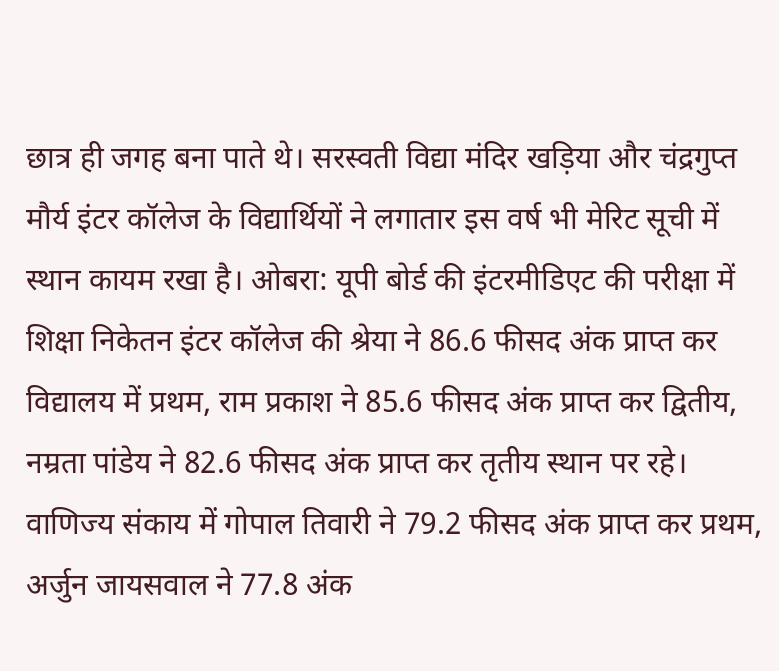छात्र ही जगह बना पाते थे। सरस्वती विद्या मंदिर खड़िया और चंद्रगुप्त मौर्य इंटर कॉलेज के विद्यार्थियों ने लगातार इस वर्ष भी मेरिट सूची में स्थान कायम रखा है। ओबरा: यूपी बोर्ड की इंटरमीडिएट की परीक्षा में शिक्षा निकेतन इंटर कॉलेज की श्रेया ने 86.6 फीसद अंक प्राप्त कर विद्यालय में प्रथम, राम प्रकाश ने 85.6 फीसद अंक प्राप्त कर द्वितीय, नम्रता पांडेय ने 82.6 फीसद अंक प्राप्त कर तृतीय स्थान पर रहे। वाणिज्य संकाय में गोपाल तिवारी ने 79.2 फीसद अंक प्राप्त कर प्रथम, अर्जुन जायसवाल ने 77.8 अंक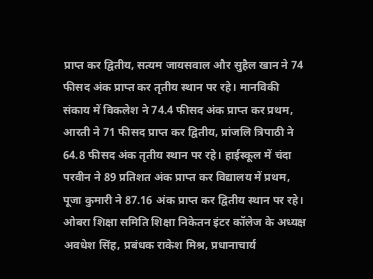प्राप्त कर द्वितीय, सत्यम जायसवाल और सुहैल खान ने 74 फीसद अंक प्राप्त कर तृतीय स्थान पर रहे। मानविकी संकाय में विकलेश ने 74.4 फीसद अंक प्राप्त कर प्रथम, आरती ने 71 फीसद प्राप्त कर द्वितीय, प्रांजलि त्रिपाठी ने 64.8 फीसद अंक तृतीय स्थान पर रहे। हाईस्कूल में चंदा परवीन ने 89 प्रतिशत अंक प्राप्त कर विद्यालय में प्रथम, पूजा कुमारी ने 87.16 अंक प्राप्त कर द्वितीय स्थान पर रहे। ओबरा शिक्षा समिति शिक्षा निकेतन इंटर कॉलेज के अध्यक्ष अवधेश सिंह, प्रबंधक राकेश मिश्र, प्रधानाचार्य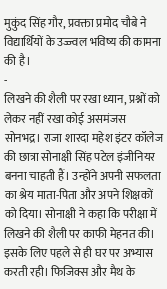मुकुंद सिंह गौर, प्रवक्ता प्रमोद चौबे ने विद्यार्थियों के उज्ज्वल भविष्य की कामना की है।
-
लिखने की शैली पर रखा ध्यान, प्रश्नों को लेकर नहीं रखा कोई असमंजस
सोनभद्र। राजा शारदा महेश इंटर कॉलेज की छात्रा सोनाक्षी सिंह पटेल इंजीनियर बनना चाहती हैं। उन्होंने अपनी सफलता का श्रेय माता-पिता और अपने शिक्षकों को दिया। सोनाक्षी ने कहा कि परीक्षा में लिखने की शैली पर काफी मेहनत की। इसके लिए पहले से ही घर पर अभ्यास करती रही। फिजिक्स और मैथ के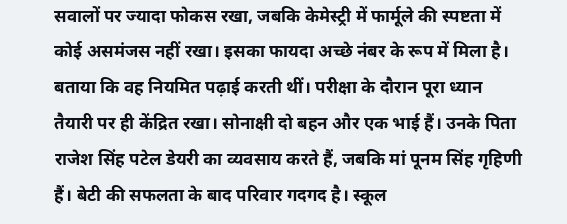सवालों पर ज्यादा फोकस रखा, जबकि केमेस्ट्री में फार्मूले की स्पष्टता में कोई असमंजस नहीं रखा। इसका फायदा अच्छे नंबर के रूप में मिला है। बताया कि वह नियमित पढ़ाई करती थीं। परीक्षा के दौरान पूरा ध्यान तैयारी पर ही केंद्रित रखा। सोनाक्षी दो बहन और एक भाई हैं। उनके पिता राजेश सिंह पटेल डेयरी का व्यवसाय करते हैं, जबकि मां पूनम सिंह गृहिणी हैं। बेटी की सफलता के बाद परिवार गदगद है। स्कूल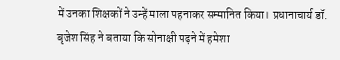में उनका शिक्षकों ने उन्हें माला पहनाकर सम्मानित किया। प्रधानाचार्य डॉ. बृजेश सिंह ने बताया कि सोनाक्षी पढ़ने में हमेशा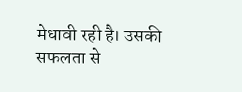मेधावी रही है। उसकी सफलता से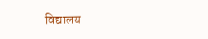विद्यालय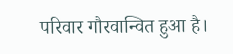परिवार गौरवान्वित हुआ है।